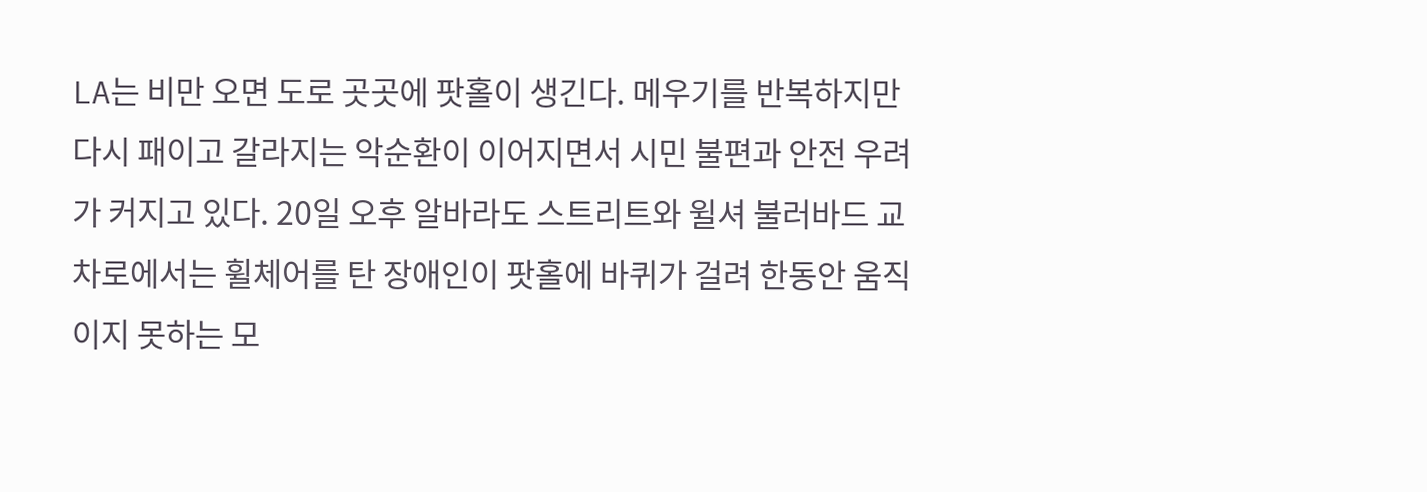LA는 비만 오면 도로 곳곳에 팟홀이 생긴다. 메우기를 반복하지만 다시 패이고 갈라지는 악순환이 이어지면서 시민 불편과 안전 우려가 커지고 있다. 20일 오후 알바라도 스트리트와 윌셔 불러바드 교차로에서는 휠체어를 탄 장애인이 팟홀에 바퀴가 걸려 한동안 움직이지 못하는 모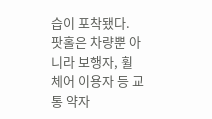습이 포착됐다. 팟홀은 차량뿐 아니라 보행자, 휠체어 이용자 등 교통 약자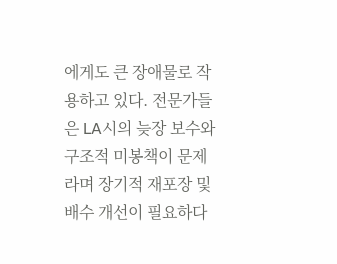에게도 큰 장애물로 작용하고 있다. 전문가들은 LA시의 늦장 보수와 구조적 미봉책이 문제라며 장기적 재포장 및 배수 개선이 필요하다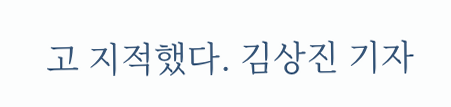고 지적했다. 김상진 기자